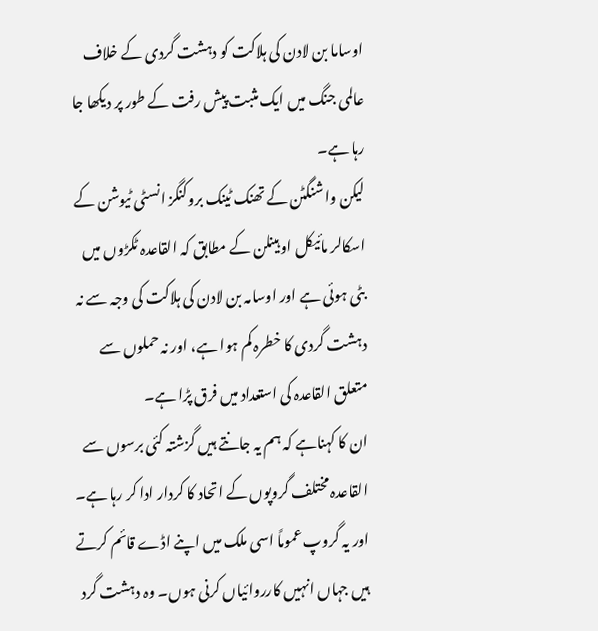اوساما بن لادن کی ہلاکت کو دہشت گردی کے خلاف عالمی جنگ میں ایک مثبت پیش رفت کے طور پر دیکھا جا رہا ہے۔
لیکن واشنگٹن کے تھنک ٹینک بروکنگز انسٹی ٹیوشن کے اسکالر مائیکل او ہینلن کے مطابق کہ القاعدہ ٹکڑوں میں بٹی ہوئی ہے اور اوسامہ بن لادن کی ہلاکت کی وجہ سے نہ دہشت گردی کا خطرہ کم ہوا ہے، اور نہ حملوں سے متعلق القاعدہ کی استعداد میں فرق پڑا ہے۔
ان کا کہناہے کہ ہم یہ جانتے ہیں گزشتہ کئی برسوں سے القاعدہ مختلف گروپوں کے اتحاد کا کردار ادا کر رہا ہے۔ اور یہ گروپ عموماً اسی ملک میں اپنے اڈے قائم کرتے ہیں جہاں انہیں کارروائیاں کرنی ہوں۔ وہ دہشت گرد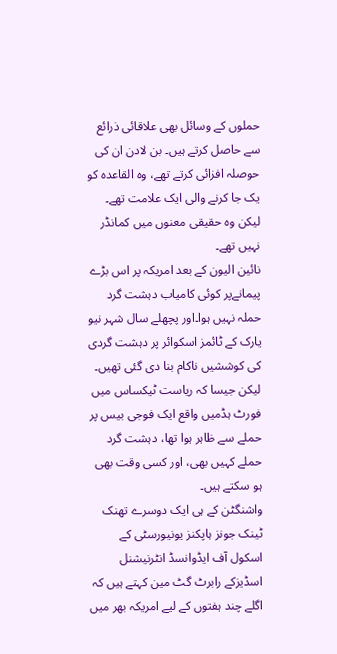حملوں کے وسائل بھی علاقائی ذرائع سے حاصل کرتے ہیں۔ بن لادن ان کی حوصلہ افزائی کرتے تھے، وہ القاعدہ کو یک جا کرنے والی ایک علامت تھے۔ لیکن وہ حقیقی معنوں میں کمانڈر نہیں تھے۔
نائین الیون کے بعد امریکہ پر اس بڑے پیمانےپر کوئی کامیاب دہشت گرد حملہ نہیں ہوا۔اور پچھلے سال شہر نیو یارک کے ٹائمز اسکوائر پر دہشت گردی کی کوششیں ناکام بنا دی گئی تھیں۔ لیکن جیسا کہ ریاست ٹیکساس میں فورٹ ہڈمیں واقع ایک فوجی بیس پر حملے سے ظاہر ہوا تھا، دہشت گرد حملے کہیں بھی، اور کسی وقت بھی ہو سکتے ہیں۔
واشنگٹن کے ہی ایک دوسرے تھنک ٹینک جونز ہاپکنز یونیورسٹی کے اسکول آف ایڈوانسڈ انٹرنیشنل اسڈیزکے رابرٹ گٹ مین کہتے ہیں کہ اگلے چند ہفتوں کے لیے امریکہ بھر میں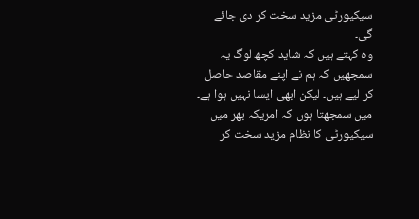سیکیورٹی مزید سخت کر دی جائے گی۔
وہ کہتے ہیں کہ شاید کچھ لوگ یہ سمجھیں کہ ہم نے اپنے مقاصد حاصل کر لیے ہیں۔ لیکن ابھی ایسا نہیں ہوا ہے۔ میں سمجھتا ہوں کہ امریکہ بھر میں سیکیورٹی کا نظام مزید سخت کر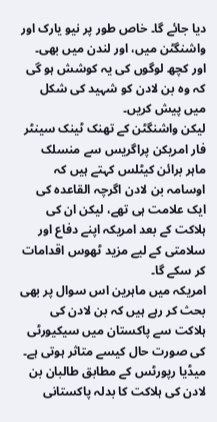دیا جائے گا۔ خاص طور پر نیو یارک اور واشنگٹن میں، اور لندن میں بھی۔ اور کچھ لوگوں کی یہ کوشش ہو گی کہ وہ بن لادن کو شہید کی شکل میں پیش کریں۔
لیکن واشنگٹن کے تھنک ٹینک سینٹر فار امریکن پراگریس سے منسلک ماہر برائن کیٹلس کہتے ہیں کہ اوسامہ بن لادن اگرچہ القاعدہ کی ایک علامت ہی تھے، لیکن ان کی ہلاکت کے بعد امریکہ اپنے دفاع اور سلامتی کے لیے مزید ٹھوس اقدامات کر سکے گا۔
امریکہ میں ماہرین اس سوال پر بھی بحث کر رہے ہیں کہ بن لادن کی ہلاکت سے پاکستان میں سیکیورٹی کی صورت حال کیسے متاثر ہوتی ہے۔ میڈیا رپورٹس کے مطابق طالبان بن لادن کی ہلاکت کا بدلہ پاکستانی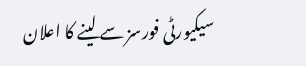سیکیورٹی فورسز سے لینے کا اعلان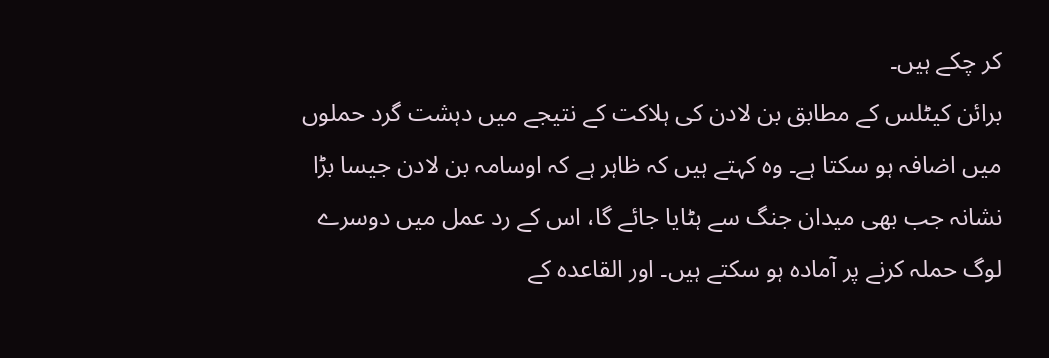کر چکے ہیں۔
برائن کیٹلس کے مطابق بن لادن کی ہلاکت کے نتیجے میں دہشت گرد حملوں میں اضافہ ہو سکتا ہے۔ وہ کہتے ہیں کہ ظاہر ہے کہ اوسامہ بن لادن جیسا بڑا نشانہ جب بھی میدان جنگ سے ہٹایا جائے گا، اس کے رد عمل میں دوسرے لوگ حملہ کرنے پر آمادہ ہو سکتے ہیں۔ اور القاعدہ کے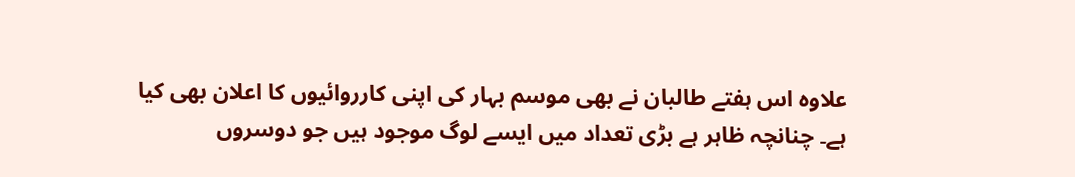علاوہ اس ہفتے طالبان نے بھی موسم بہار کی اپنی کارروائیوں کا اعلان بھی کیا ہے۔ چنانچہ ظاہر ہے بڑی تعداد میں ایسے لوگ موجود ہیں جو دوسروں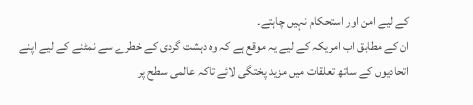کے لیے امن اور استحکام نہیں چاہتے۔
ان کے مطابق اب امریکہ کے لیے یہ موقع ہے کہ وہ دہشت گردی کے خطرے سے نمٹنے کے لیے اپنے اتحادیوں کے ساتھ تعلقات میں مزید پختگی لائے تاکہ عالمی سطح پر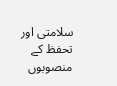سلامتی اور تحفظ کے منصوبوں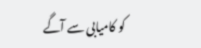کو کامیابی سے آگے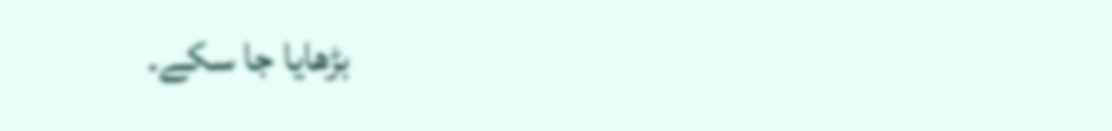بڑھایا جا سکے۔